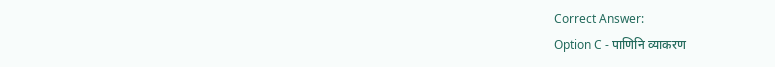Correct Answer:
Option C - पाणिनि व्याकरण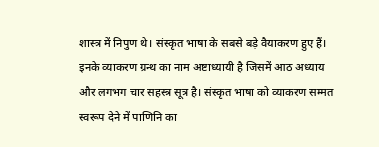शास्त्र में निपुण थे। संस्कृत भाषा के सबसे बड़े वैयाकरण हुए हैं। इनके व्याकरण ग्रन्थ का नाम अष्टाध्यायी है जिसमें आठ अध्याय और लगभग चार सहस्त्र सूत्र है। संस्कृत भाषा को व्याकरण सम्मत स्वरूप देने में पाणिनि का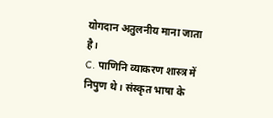योगदान अतुलनीय माना जाता है।
C. पाणिनि व्याकरण शास्त्र में निपुण थे। संस्कृत भाषा के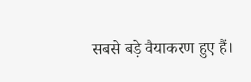सबसे बड़े वैयाकरण हुए हैं।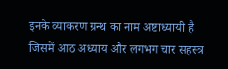इनके व्याकरण ग्रन्थ का नाम अष्टाध्यायी है जिसमें आठ अध्याय और लगभग चार सहस्त्र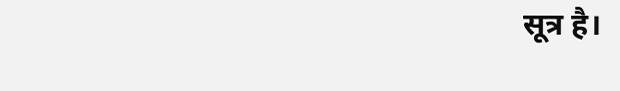सूत्र है।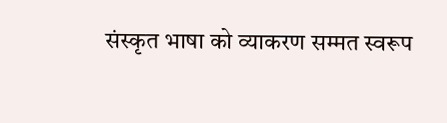संस्कृत भाषा को व्याकरण सम्मत स्वरूप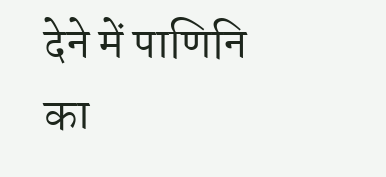देने में पाणिनि का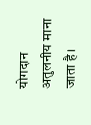योगदान अतुलनीय माना जाता है।